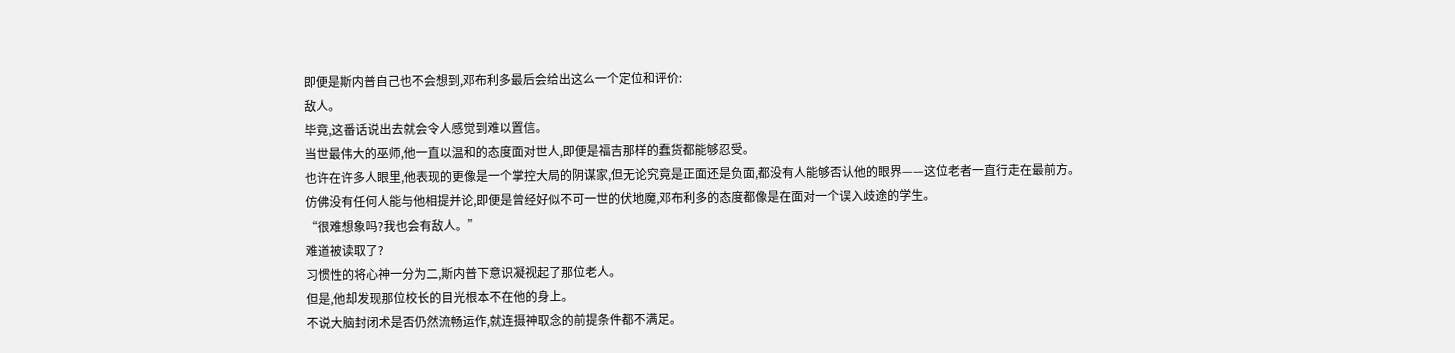即便是斯内普自己也不会想到,邓布利多最后会给出这么一个定位和评价:
敌人。
毕竟,这番话说出去就会令人感觉到难以置信。
当世最伟大的巫师,他一直以温和的态度面对世人,即便是福吉那样的蠢货都能够忍受。
也许在许多人眼里,他表现的更像是一个掌控大局的阴谋家,但无论究竟是正面还是负面,都没有人能够否认他的眼界——这位老者一直行走在最前方。
仿佛没有任何人能与他相提并论,即便是曾经好似不可一世的伏地魔,邓布利多的态度都像是在面对一个误入歧途的学生。
“很难想象吗?我也会有敌人。”
难道被读取了?
习惯性的将心神一分为二,斯内普下意识凝视起了那位老人。
但是,他却发现那位校长的目光根本不在他的身上。
不说大脑封闭术是否仍然流畅运作,就连摄神取念的前提条件都不满足。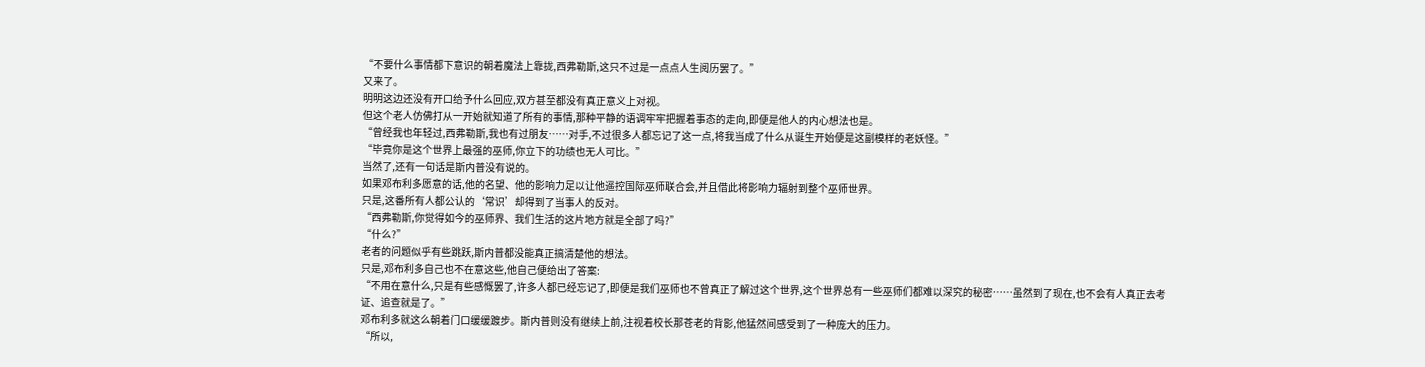“不要什么事情都下意识的朝着魔法上靠拢,西弗勒斯,这只不过是一点点人生阅历罢了。”
又来了。
明明这边还没有开口给予什么回应,双方甚至都没有真正意义上对视。
但这个老人仿佛打从一开始就知道了所有的事情,那种平静的语调牢牢把握着事态的走向,即便是他人的内心想法也是。
“曾经我也年轻过,西弗勒斯,我也有过朋友……对手,不过很多人都忘记了这一点,将我当成了什么从诞生开始便是这副模样的老妖怪。”
“毕竟你是这个世界上最强的巫师,你立下的功绩也无人可比。”
当然了,还有一句话是斯内普没有说的。
如果邓布利多愿意的话,他的名望、他的影响力足以让他遥控国际巫师联合会,并且借此将影响力辐射到整个巫师世界。
只是,这番所有人都公认的‘常识’却得到了当事人的反对。
“西弗勒斯,你觉得如今的巫师界、我们生活的这片地方就是全部了吗?”
“什么?”
老者的问题似乎有些跳跃,斯内普都没能真正搞清楚他的想法。
只是,邓布利多自己也不在意这些,他自己便给出了答案:
“不用在意什么,只是有些感慨罢了,许多人都已经忘记了,即便是我们巫师也不曾真正了解过这个世界,这个世界总有一些巫师们都难以深究的秘密……虽然到了现在,也不会有人真正去考证、追查就是了。”
邓布利多就这么朝着门口缓缓踱步。斯内普则没有继续上前,注视着校长那苍老的背影,他猛然间感受到了一种庞大的压力。
“所以,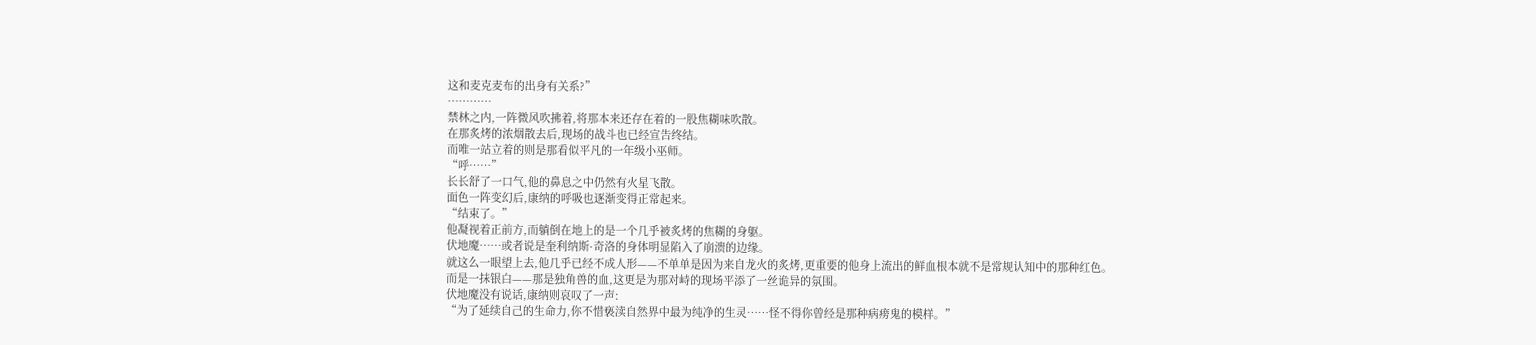这和麦克麦布的出身有关系?”
…………
禁林之内,一阵微风吹拂着,将那本来还存在着的一股焦糊味吹散。
在那炙烤的浓烟散去后,现场的战斗也已经宣告终结。
而唯一站立着的则是那看似平凡的一年级小巫师。
“呼……”
长长舒了一口气,他的鼻息之中仍然有火星飞散。
面色一阵变幻后,康纳的呼吸也逐渐变得正常起来。
“结束了。”
他凝视着正前方,而躺倒在地上的是一个几乎被炙烤的焦糊的身躯。
伏地魔……或者说是奎利纳斯·奇洛的身体明显陷入了崩溃的边缘。
就这么一眼望上去,他几乎已经不成人形——不单单是因为来自龙火的炙烤,更重要的他身上流出的鲜血根本就不是常规认知中的那种红色。
而是一抹银白——那是独角兽的血,这更是为那对峙的现场平添了一丝诡异的氛围。
伏地魔没有说话,康纳则哀叹了一声:
“为了延续自己的生命力,你不惜亵渎自然界中最为纯净的生灵……怪不得你曾经是那种病痨鬼的模样。”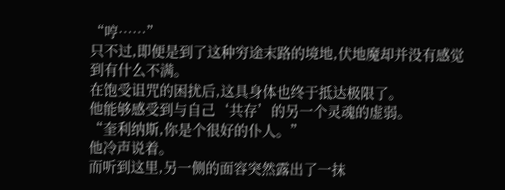“哼……”
只不过,即便是到了这种穷途末路的境地,伏地魔却并没有感觉到有什么不满。
在饱受诅咒的困扰后,这具身体也终于抵达极限了。
他能够感受到与自己‘共存’的另一个灵魂的虚弱。
“奎利纳斯,你是个很好的仆人。”
他冷声说着。
而听到这里,另一侧的面容突然露出了一抹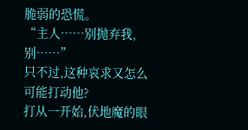脆弱的恐慌。
“主人……别抛弃我,别……”
只不过,这种哀求又怎么可能打动他?
打从一开始,伏地魔的眼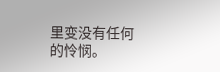里变没有任何的怜悯。